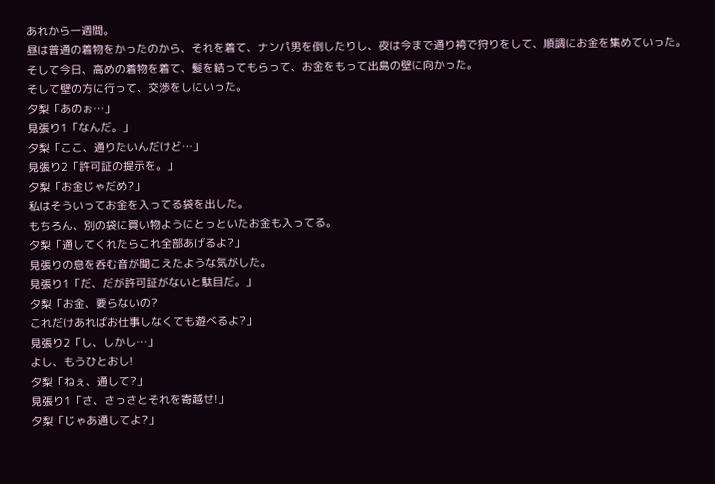あれから一週間。
昼は普通の着物をかったのから、それを着て、ナンパ男を倒したりし、夜は今まで通り袴で狩りをして、順調にお金を集めていった。
そして今日、高めの着物を着て、髪を結ってもらって、お金をもって出島の壁に向かった。
そして壁の方に行って、交渉をしにいった。
夕梨「あのぉ…」
見張り1「なんだ。」
夕梨「ここ、通りたいんだけど…」
見張り2「許可証の提示を。」
夕梨「お金じゃだめ?」
私はそういってお金を入ってる袋を出した。
もちろん、別の袋に買い物ようにとっといたお金も入ってる。
夕梨「通してくれたらこれ全部あげるよ?」
見張りの息を呑む音が聞こえたような気がした。
見張り1「だ、だが許可証がないと駄目だ。」
夕梨「お金、要らないの?
これだけあればお仕事しなくても遊べるよ?」
見張り2「し、しかし…」
よし、もうひとおし!
夕梨「ねぇ、通して?」
見張り1「さ、さっさとそれを寄越せ!」
夕梨「じゃあ通してよ?」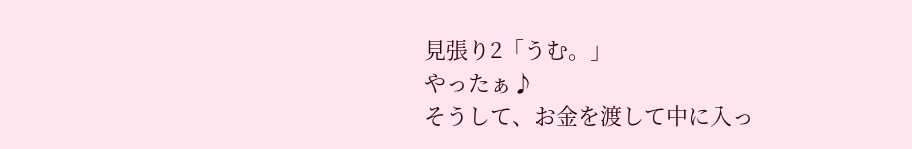見張り2「うむ。」
やったぁ♪
そうして、お金を渡して中に入っ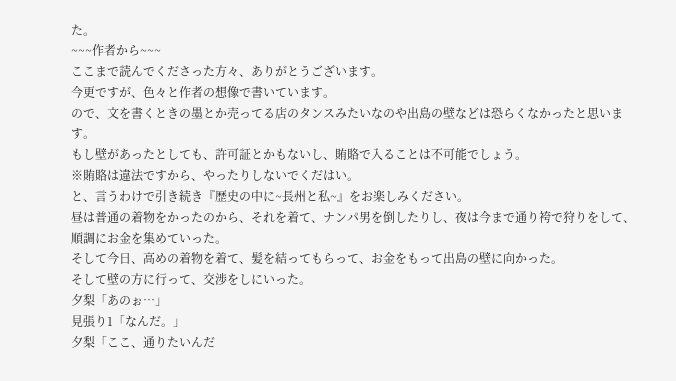た。
~~~作者から~~~
ここまで読んでくださった方々、ありがとうございます。
今更ですが、色々と作者の想像で書いています。
ので、文を書くときの墨とか売ってる店のタンスみたいなのや出島の壁などは恐らくなかったと思います。
もし壁があったとしても、許可証とかもないし、賄賂で入ることは不可能でしょう。
※賄賂は違法ですから、やったりしないでくだはい。
と、言うわけで引き続き『歴史の中に~長州と私~』をお楽しみください。
昼は普通の着物をかったのから、それを着て、ナンパ男を倒したりし、夜は今まで通り袴で狩りをして、順調にお金を集めていった。
そして今日、高めの着物を着て、髪を結ってもらって、お金をもって出島の壁に向かった。
そして壁の方に行って、交渉をしにいった。
夕梨「あのぉ…」
見張り1「なんだ。」
夕梨「ここ、通りたいんだ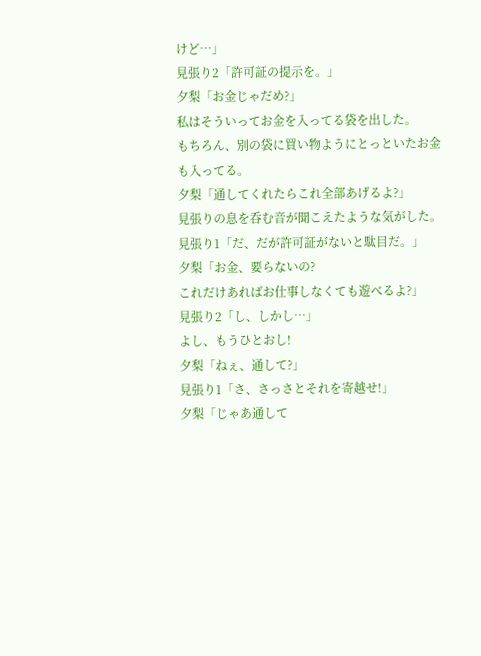けど…」
見張り2「許可証の提示を。」
夕梨「お金じゃだめ?」
私はそういってお金を入ってる袋を出した。
もちろん、別の袋に買い物ようにとっといたお金も入ってる。
夕梨「通してくれたらこれ全部あげるよ?」
見張りの息を呑む音が聞こえたような気がした。
見張り1「だ、だが許可証がないと駄目だ。」
夕梨「お金、要らないの?
これだけあればお仕事しなくても遊べるよ?」
見張り2「し、しかし…」
よし、もうひとおし!
夕梨「ねぇ、通して?」
見張り1「さ、さっさとそれを寄越せ!」
夕梨「じゃあ通して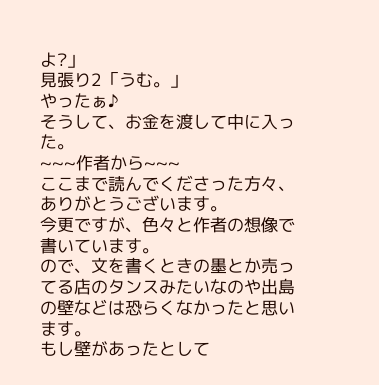よ?」
見張り2「うむ。」
やったぁ♪
そうして、お金を渡して中に入った。
~~~作者から~~~
ここまで読んでくださった方々、ありがとうございます。
今更ですが、色々と作者の想像で書いています。
ので、文を書くときの墨とか売ってる店のタンスみたいなのや出島の壁などは恐らくなかったと思います。
もし壁があったとして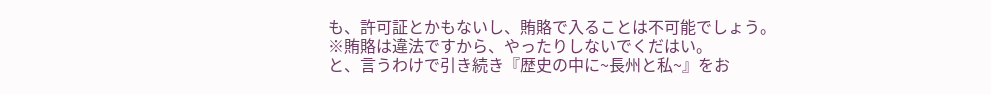も、許可証とかもないし、賄賂で入ることは不可能でしょう。
※賄賂は違法ですから、やったりしないでくだはい。
と、言うわけで引き続き『歴史の中に~長州と私~』をお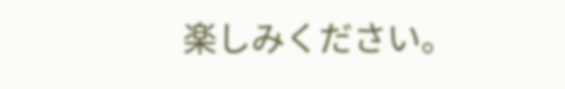楽しみください。